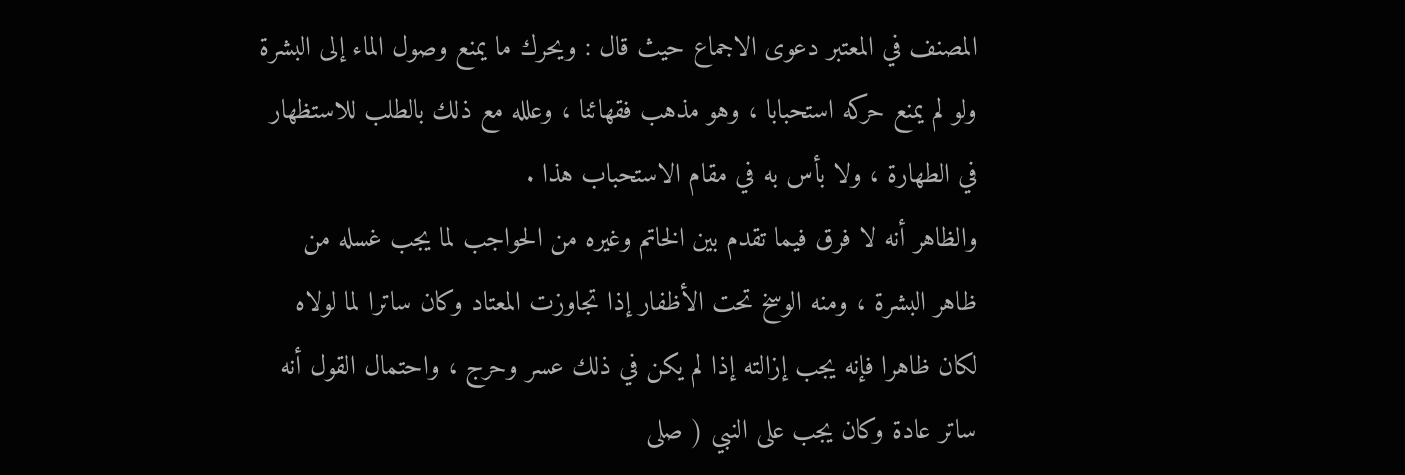المصنف في المعتبر دعوى الاجماع حيث قال : ويحرك ما يمنع وصول الماء إلى البشرة
ولو لم يمنع حركه استحبابا ، وهو مذهب فقهائنا ، وعلله مع ذلك بالطلب للاستظهار
في الطهارة ، ولا بأس به في مقام الاستحباب هذا .
والظاهر أنه لا فرق فيما تقدم بين الخاتم وغيره من الحواجب لما يجب غسله من
ظاهر البشرة ، ومنه الوسخ تحت الأظفار إذا تجاوزت المعتاد وكان ساترا لما لولاه
لكان ظاهرا فإنه يجب إزالته إذا لم يكن في ذلك عسر وحرج ، واحتمال القول أنه
ساتر عادة وكان يجب على النبي ( صلى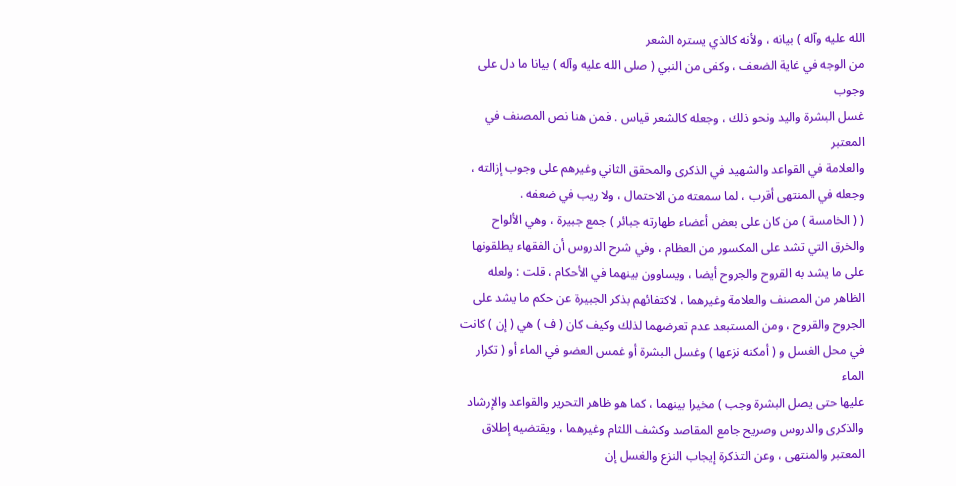الله عليه وآله ) بيانه ، ولأنه كالذي يستره الشعر
من الوجه في غاية الضعف ، وكفى من النبي ( صلى الله عليه وآله ) بيانا ما دل على وجوب
غسل البشرة واليد ونحو ذلك ، وجعله كالشعر قياس . فمن هنا نص المصنف في المعتبر
والعلامة في القواعد والشهيد في الذكرى والمحقق الثاني وغيرهم على وجوب إزالته ،
وجعله في المنتهى أقرب ، لما سمعته من الاحتمال ، ولا ريب في ضعفه .
( ( الخامسة ) من كان على بعض أعضاء طهارته جبائر ) جمع جبيرة ، وهي الألواح
والخرق التي تشد على المكسور من العظام ، وفي شرح الدروس أن الفقهاء يطلقونها
على ما يشد به القروح والجروح أيضا ، ويساوون بينهما في الأحكام ، قلت : ولعله
الظاهر من المصنف والعلامة وغيرهما ، لاكتفائهم بذكر الجبيرة عن حكم ما يشد على
الجروح والقروح ، ومن المستبعد عدم تعرضهما لذلك وكيف كان ( ف ) هي ( إن ) كانت
في محل الغسل و ( أمكنه نزعها ) وغسل البشرة أو غمس العضو في الماء أو ( تكرار الماء
عليها حتى يصل البشرة وجب ) مخيرا بينهما ، كما هو ظاهر التحرير والقواعد والإرشاد
والذكرى والدروس وصريح جامع المقاصد وكشف اللثام وغيرهما ، ويقتضيه إطلاق
المعتبر والمنتهى ، وعن التذكرة إيجاب النزع والغسل إن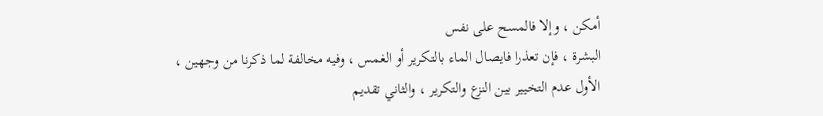أمكن ، وإلا فالمسح على نفس
البشرة ، فإن تعذرا فايصال الماء بالتكرير أو الغمس ، وفيه مخالفة لما ذكرنا من وجهين ،
الأول عدم التخيير بين النزع والتكرير ، والثاني تقديم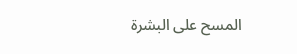المسح على البشرة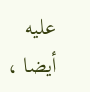عليه أيضا ،